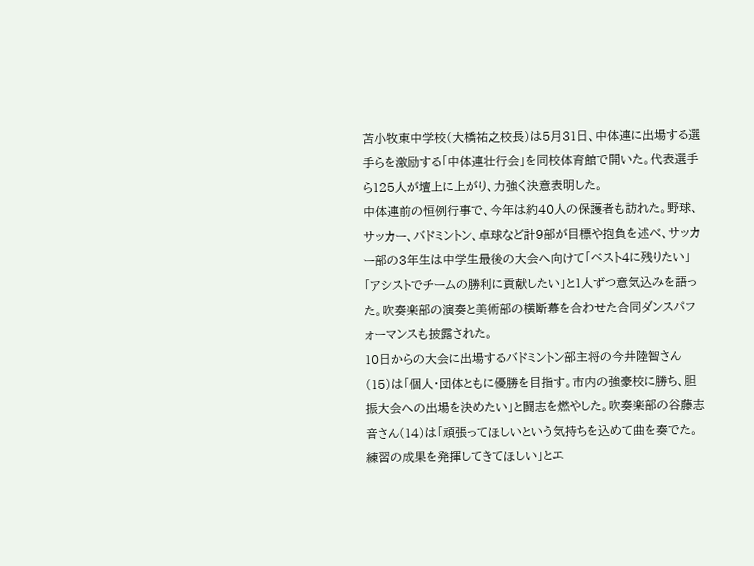苫小牧東中学校(大橋祐之校長)は5月31日、中体連に出場する選手らを激励する「中体連壮行会」を同校体育館で開いた。代表選手ら125人が壇上に上がり、力強く決意表明した。
中体連前の恒例行事で、今年は約40人の保護者も訪れた。野球、サッカー、バドミントン、卓球など計9部が目標や抱負を述べ、サッカー部の3年生は中学生最後の大会へ向けて「ベスト4に残りたい」「アシストでチームの勝利に貢献したい」と1人ずつ意気込みを語った。吹奏楽部の演奏と美術部の横断幕を合わせた合同ダンスパフォーマンスも披露された。
10日からの大会に出場するバドミントン部主将の今井陸智さん(15)は「個人・団体ともに優勝を目指す。市内の強豪校に勝ち、胆振大会への出場を決めたい」と闘志を燃やした。吹奏楽部の谷藤志音さん(14)は「頑張ってほしいという気持ちを込めて曲を奏でた。練習の成果を発揮してきてほしい」とエ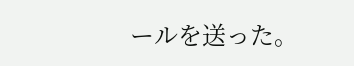ールを送った。